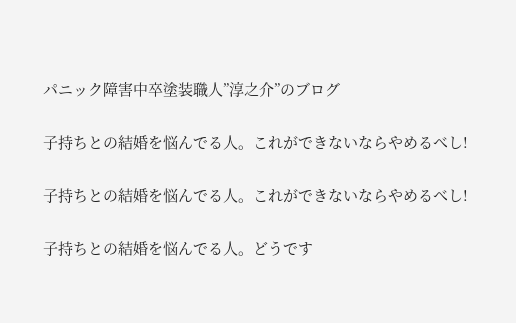パニック障害中卒塗装職人”淳之介”のブログ

子持ちとの結婚を悩んでる人。これができないならやめるべし!

子持ちとの結婚を悩んでる人。これができないならやめるべし!

子持ちとの結婚を悩んでる人。どうです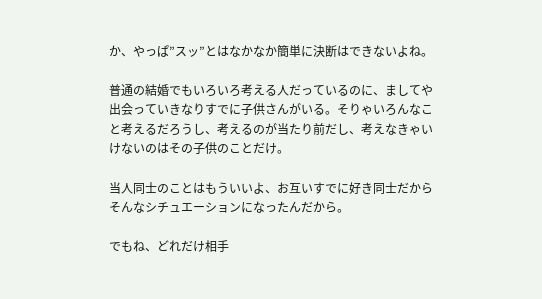か、やっぱ”スッ”とはなかなか簡単に決断はできないよね。

普通の結婚でもいろいろ考える人だっているのに、ましてや出会っていきなりすでに子供さんがいる。そりゃいろんなこと考えるだろうし、考えるのが当たり前だし、考えなきゃいけないのはその子供のことだけ。

当人同士のことはもういいよ、お互いすでに好き同士だからそんなシチュエーションになったんだから。

でもね、どれだけ相手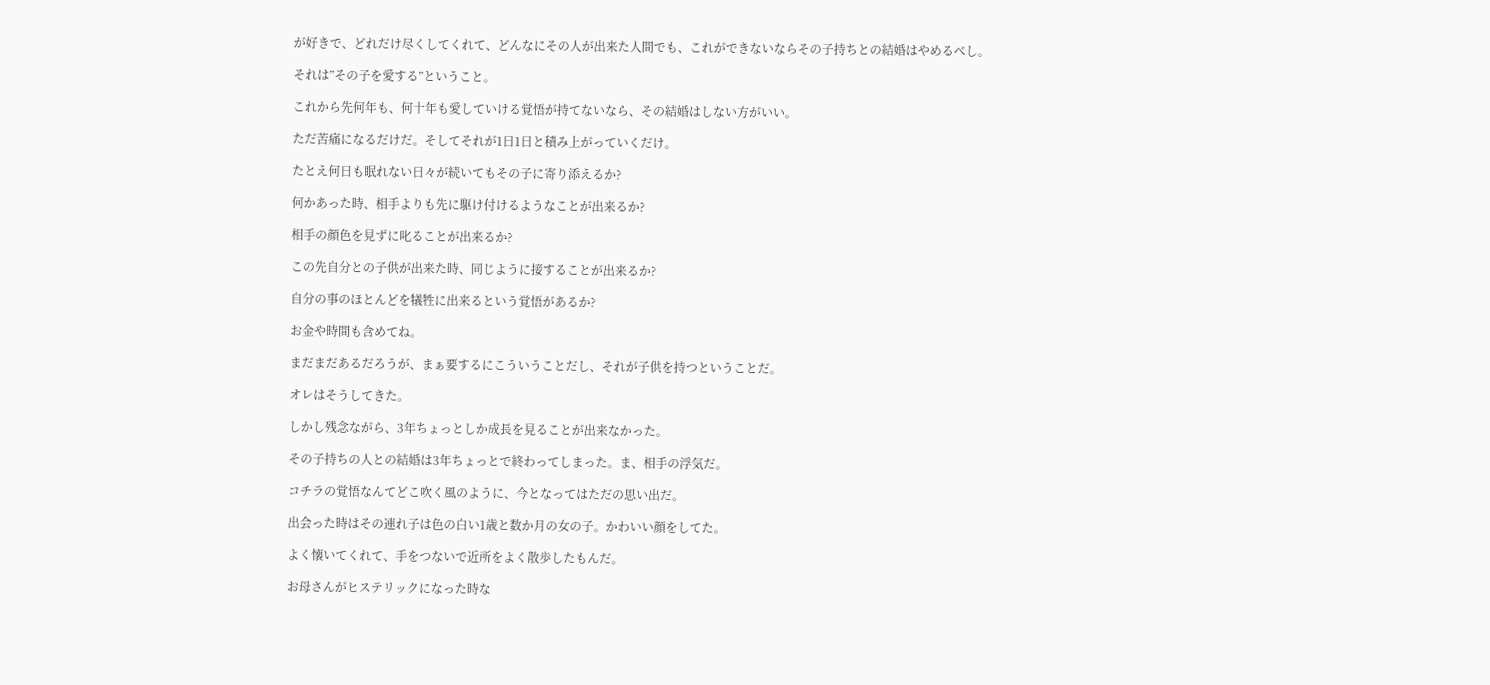が好きで、どれだけ尽くしてくれて、どんなにその人が出来た人間でも、これができないならその子持ちとの結婚はやめるべし。

それは”その子を愛する”ということ。

これから先何年も、何十年も愛していける覚悟が持てないなら、その結婚はしない方がいい。

ただ苦痛になるだけだ。そしてそれが1日1日と積み上がっていくだけ。

たとえ何日も眠れない日々が続いてもその子に寄り添えるか?

何かあった時、相手よりも先に駆け付けるようなことが出来るか?

相手の顔色を見ずに叱ることが出来るか?

この先自分との子供が出来た時、同じように接することが出来るか?

自分の事のほとんどを犠牲に出来るという覚悟があるか?

お金や時間も含めてね。

まだまだあるだろうが、まぁ要するにこういうことだし、それが子供を持つということだ。

オレはそうしてきた。

しかし残念ながら、3年ちょっとしか成長を見ることが出来なかった。

その子持ちの人との結婚は3年ちょっとで終わってしまった。ま、相手の浮気だ。

コチラの覚悟なんてどこ吹く風のように、今となってはただの思い出だ。

出会った時はその連れ子は色の白い1歳と数か月の女の子。かわいい顔をしてた。

よく懐いてくれて、手をつないで近所をよく散歩したもんだ。

お母さんがヒステリックになった時な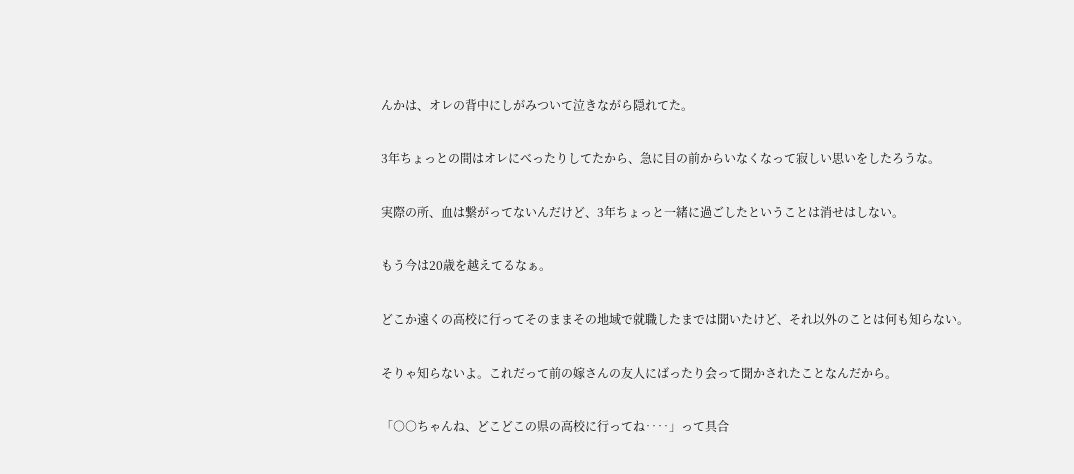んかは、オレの背中にしがみついて泣きながら隠れてた。

3年ちょっとの間はオレにべったりしてたから、急に目の前からいなくなって寂しい思いをしたろうな。

実際の所、血は繋がってないんだけど、3年ちょっと一緒に過ごしたということは消せはしない。

もう今は20歳を越えてるなぁ。

どこか遠くの高校に行ってそのままその地域で就職したまでは聞いたけど、それ以外のことは何も知らない。

そりゃ知らないよ。これだって前の嫁さんの友人にばったり会って聞かされたことなんだから。

「○○ちゃんね、どこどこの県の高校に行ってね‥‥」って具合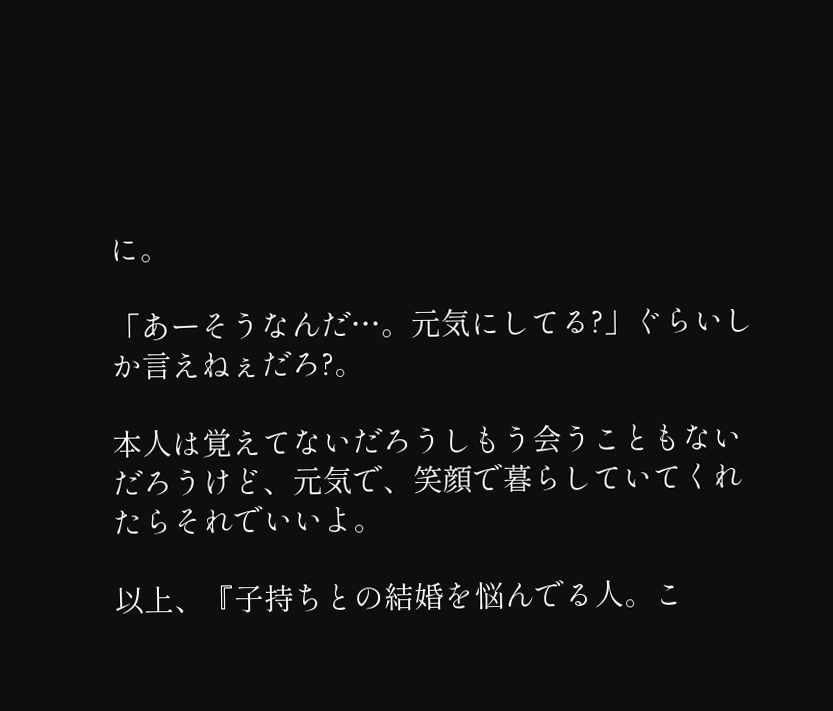に。

「あーそうなんだ…。元気にしてる?」ぐらいしか言えねぇだろ?。

本人は覚えてないだろうしもう会うこともないだろうけど、元気で、笑顔で暮らしていてくれたらそれでいいよ。

以上、『子持ちとの結婚を悩んでる人。こ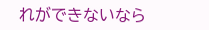れができないなら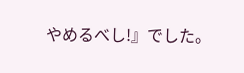やめるべし!』でした。